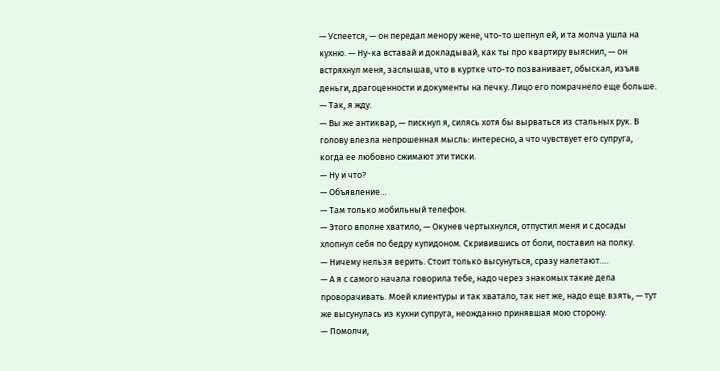— Успеется, — он передал менору жене, что-то шепнул ей, и та молча ушла на кухню. — Ну-ка вставай и докладывай, как ты про квартиру выяснил, — он встряхнул меня, заслышав, что в куртке что-то позванивает, обыскал, изъяв деньги, драгоценности и документы на печку. Лицо его помрачнело еще больше. — Так, я жду.
— Вы же антиквар, — пискнул я, силясь хотя бы вырваться из стальных рук. В голову влезла непрошенная мысль: интересно, а что чувствует его супруга, когда ее любовно сжимают эти тиски.
— Ну и что?
— Объявление…
— Там только мобильный телефон.
— Этого вполне хватило, — Окунев чертыхнулся, отпустил меня и с досады хлопнул себя по бедру купидоном. Скривившись от боли, поставил на полку.
— Ничему нельзя верить. Стоит только высунуться, сразу налетают….
— А я с самого начала говорила тебе, надо через знакомых такие дела проворачивать. Моей клиентуры и так хватало, так нет же, надо еще взять, — тут же высунулась из кухни супруга, неожданно принявшая мою сторону.
— Помолчи,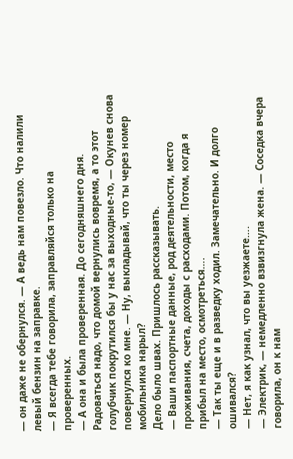— он даже не обернулся. — А ведь нам повезло. Что налили левый бензин на заправке.
— Я всегда тебе говорила, заправляйся только на проверенных.
— А она и была проверенная. До сегодняшнего дня. Радоваться надо, что домой вернулись вовремя, а то этот голубчик покрутился бы у нас за выходные-то, — Окунев снова повернулся ко мне. — Ну, выкладывай, что ты через номер мобильника нарыл?
Дело было швах. Пришлось рассказывать.
— Ваши паспортные данные, род деятельности, место проживания, счета, доходы с расходами. Потом, когда я прибыл на место, осмотреться….
— Так ты еще и в разведку ходил. Замечательно. И долго ошивался?
— Нет, я как узнал, что вы уезжаете….
— Электрик, — немедленно взвизгнула жена. — Соседка вчера говорила, он к нам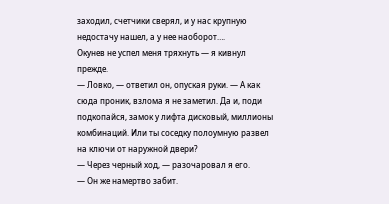заходил, счетчики сверял, и у нас крупную недостачу нашел, а у нее наоборот….
Окунев не успел меня тряхнуть — я кивнул прежде.
— Ловко, — ответил он, опуская руки. — А как сюда проник, взлома я не заметил. Да и, поди подкопайся, замок у лифта дисковый, миллионы комбинаций. Или ты соседку полоумную развел на ключи от наружной двери?
— Через черный ход, — разочаровал я его.
— Он же намертво забит.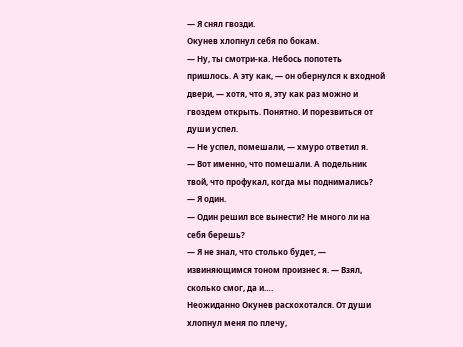— Я снял гвозди.
Окунев хлопнул себя по бокам.
— Ну, ты смотри-ка. Небось попотеть пришлось. А эту как, — он обернулся к входной двери, — хотя, что я, эту как раз можно и гвоздем открыть. Понятно. И порезвиться от души успел.
— Не успел, помешали, — хмуро ответил я.
— Вот именно, что помешали. А подельник твой, что профукал, когда мы поднимались?
— Я один.
— Один решил все вынести? Не много ли на себя берешь?
— Я не знал, что столько будет, — извиняющимся тоном произнес я. — Взял, сколько смог, да и….
Неожиданно Окунев расхохотался. От души хлопнул меня по плечу,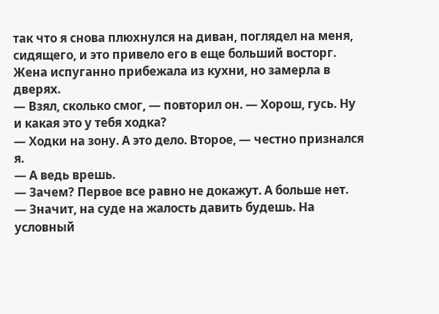так что я снова плюхнулся на диван, поглядел на меня, сидящего, и это привело его в еще больший восторг. Жена испуганно прибежала из кухни, но замерла в дверях.
— Взял, сколько смог, — повторил он. — Хорош, гусь. Ну и какая это у тебя ходка?
— Ходки на зону. А это дело. Второе, — честно признался я.
— А ведь врешь.
— Зачем? Первое все равно не докажут. А больше нет.
— Значит, на суде на жалость давить будешь. На условный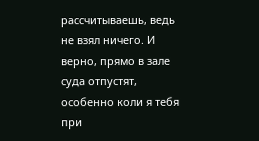рассчитываешь, ведь не взял ничего. И верно, прямо в зале суда отпустят, особенно коли я тебя при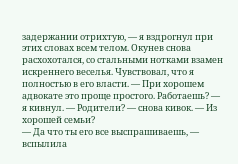задержании отрихтую, — я вздрогнул при этих словах всем телом. Окунев снова расхохотался, со стальными нотками взамен искреннего веселья. Чувствовал, что я полностью в его власти. — При хорошем адвокате это проще простого. Работаешь? — я кивнул. — Родители? — снова кивок. — Из хорошей семьи?
— Да что ты его все выспрашиваешь, — вспылила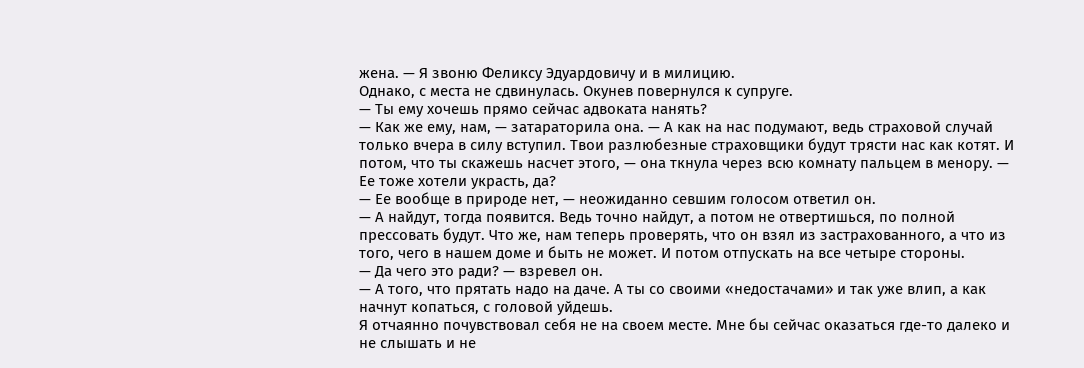жена. — Я звоню Феликсу Эдуардовичу и в милицию.
Однако, с места не сдвинулась. Окунев повернулся к супруге.
— Ты ему хочешь прямо сейчас адвоката нанять?
— Как же ему, нам, — затараторила она. — А как на нас подумают, ведь страховой случай только вчера в силу вступил. Твои разлюбезные страховщики будут трясти нас как котят. И потом, что ты скажешь насчет этого, — она ткнула через всю комнату пальцем в менору. — Ее тоже хотели украсть, да?
— Ее вообще в природе нет, — неожиданно севшим голосом ответил он.
— А найдут, тогда появится. Ведь точно найдут, а потом не отвертишься, по полной прессовать будут. Что же, нам теперь проверять, что он взял из застрахованного, а что из того, чего в нашем доме и быть не может. И потом отпускать на все четыре стороны.
— Да чего это ради? — взревел он.
— А того, что прятать надо на даче. А ты со своими «недостачами» и так уже влип, а как начнут копаться, с головой уйдешь.
Я отчаянно почувствовал себя не на своем месте. Мне бы сейчас оказаться где-то далеко и не слышать и не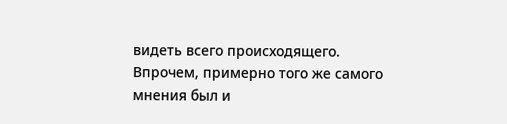видеть всего происходящего. Впрочем, примерно того же самого мнения был и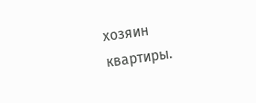хозяин квартиры.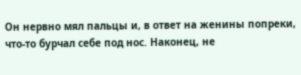Он нервно мял пальцы и, в ответ на женины попреки, что-то бурчал себе под нос. Наконец, не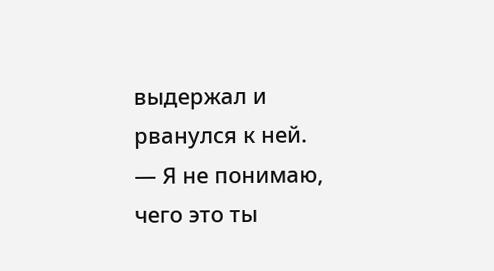выдержал и рванулся к ней.
— Я не понимаю, чего это ты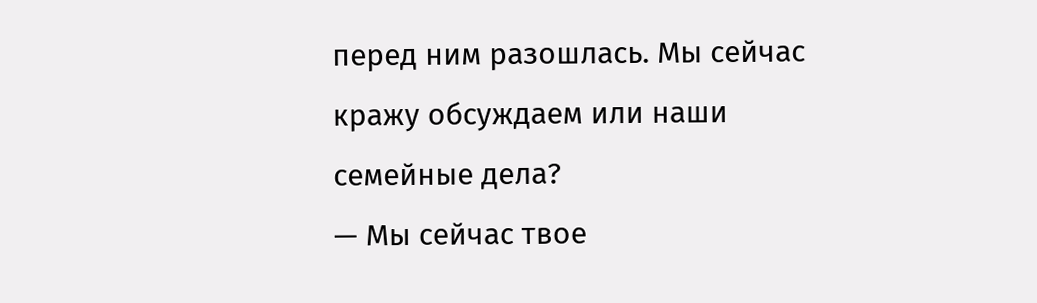перед ним разошлась. Мы сейчас кражу обсуждаем или наши семейные дела?
— Мы сейчас твое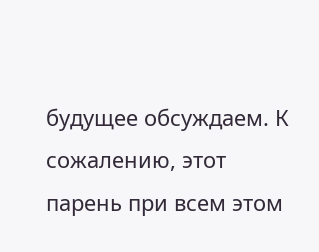будущее обсуждаем. К сожалению, этот парень при всем этом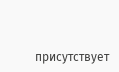присутствует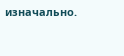изначально.